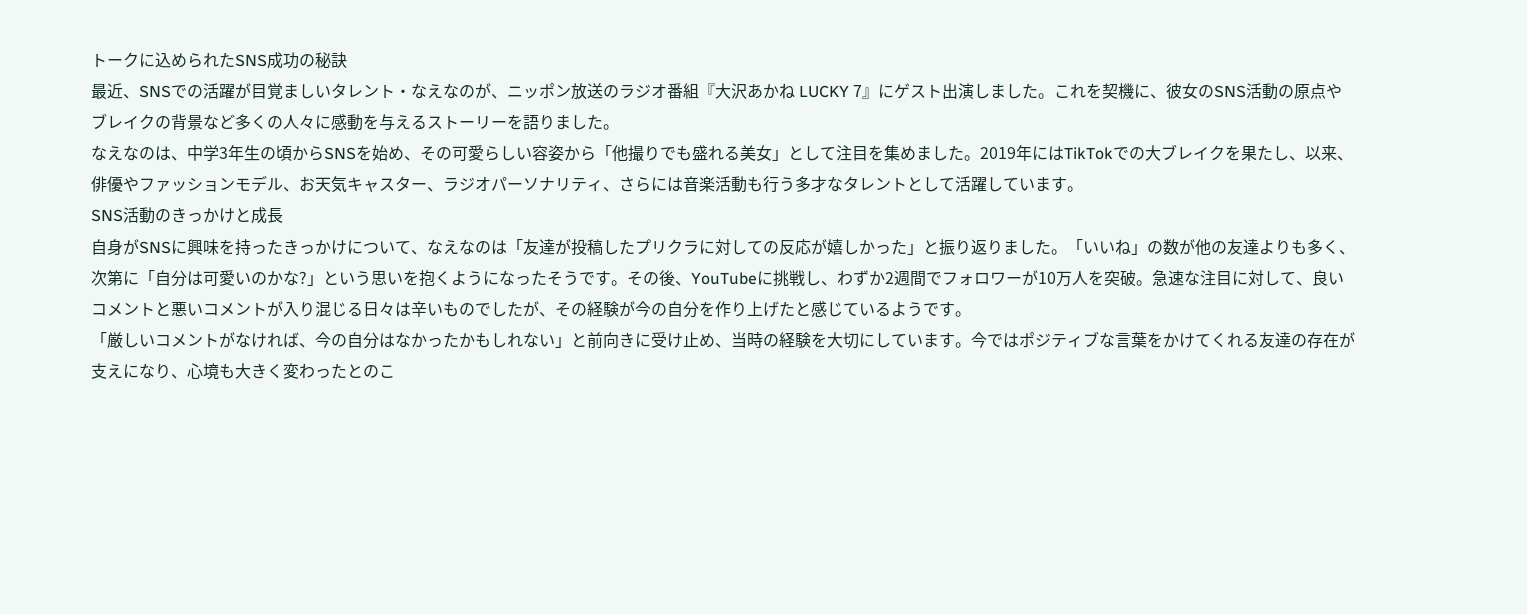トークに込められたSNS成功の秘訣
最近、SNSでの活躍が目覚ましいタレント・なえなのが、ニッポン放送のラジオ番組『大沢あかね LUCKY 7』にゲスト出演しました。これを契機に、彼女のSNS活動の原点やブレイクの背景など多くの人々に感動を与えるストーリーを語りました。
なえなのは、中学3年生の頃からSNSを始め、その可愛らしい容姿から「他撮りでも盛れる美女」として注目を集めました。2019年にはTikTokでの大ブレイクを果たし、以来、俳優やファッションモデル、お天気キャスター、ラジオパーソナリティ、さらには音楽活動も行う多才なタレントとして活躍しています。
SNS活動のきっかけと成長
自身がSNSに興味を持ったきっかけについて、なえなのは「友達が投稿したプリクラに対しての反応が嬉しかった」と振り返りました。「いいね」の数が他の友達よりも多く、次第に「自分は可愛いのかな?」という思いを抱くようになったそうです。その後、YouTubeに挑戦し、わずか2週間でフォロワーが10万人を突破。急速な注目に対して、良いコメントと悪いコメントが入り混じる日々は辛いものでしたが、その経験が今の自分を作り上げたと感じているようです。
「厳しいコメントがなければ、今の自分はなかったかもしれない」と前向きに受け止め、当時の経験を大切にしています。今ではポジティブな言葉をかけてくれる友達の存在が支えになり、心境も大きく変わったとのこ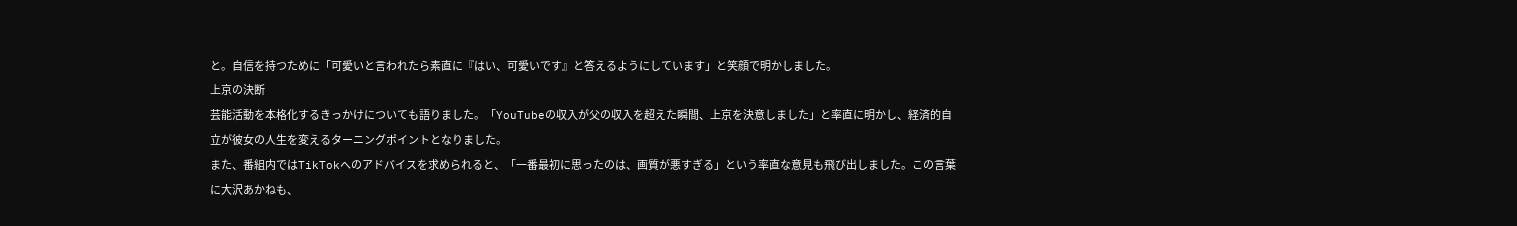と。自信を持つために「可愛いと言われたら素直に『はい、可愛いです』と答えるようにしています」と笑顔で明かしました。
上京の決断
芸能活動を本格化するきっかけについても語りました。「YouTubeの収入が父の収入を超えた瞬間、上京を決意しました」と率直に明かし、経済的自立が彼女の人生を変えるターニングポイントとなりました。
また、番組内ではTikTokへのアドバイスを求められると、「一番最初に思ったのは、画質が悪すぎる」という率直な意見も飛び出しました。この言葉に大沢あかねも、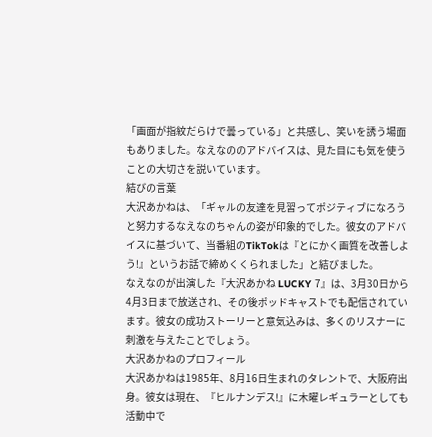「画面が指紋だらけで曇っている」と共感し、笑いを誘う場面もありました。なえなののアドバイスは、見た目にも気を使うことの大切さを説いています。
結びの言葉
大沢あかねは、「ギャルの友達を見習ってポジティブになろうと努力するなえなのちゃんの姿が印象的でした。彼女のアドバイスに基づいて、当番組のTikTokは『とにかく画質を改善しよう!』というお話で締めくくられました」と結びました。
なえなのが出演した『大沢あかね LUCKY 7』は、3月30日から4月3日まで放送され、その後ポッドキャストでも配信されています。彼女の成功ストーリーと意気込みは、多くのリスナーに刺激を与えたことでしょう。
大沢あかねのプロフィール
大沢あかねは1985年、8月16日生まれのタレントで、大阪府出身。彼女は現在、『ヒルナンデス!』に木曜レギュラーとしても活動中で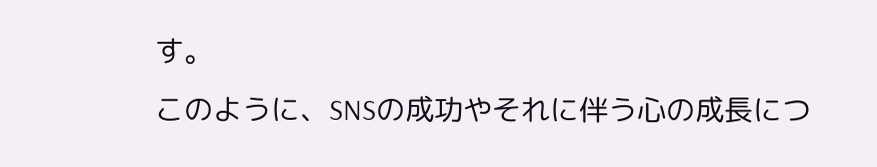す。
このように、SNSの成功やそれに伴う心の成長につ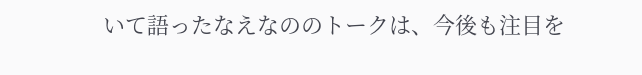いて語ったなえなののトークは、今後も注目を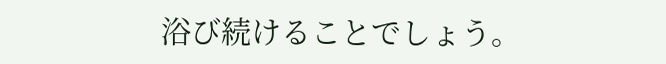浴び続けることでしょう。